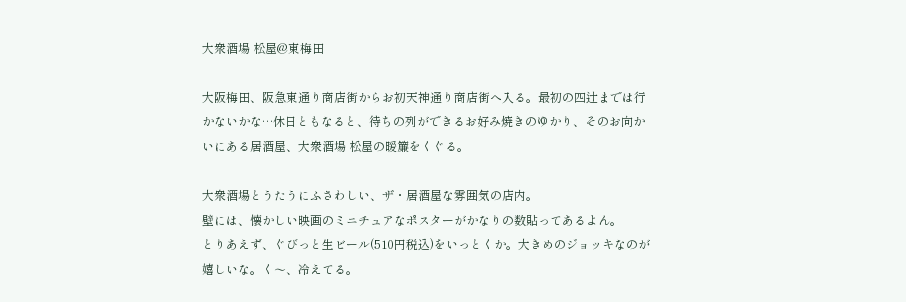大衆酒場 松屋@東梅田

大阪梅田、阪急東通り商店街からお初天神通り商店街へ入る。最初の四辻までは行かないかな…休日ともなると、待ちの列ができるお好み焼きのゆかり、そのお向かいにある居酒屋、大衆酒場 松屋の暖簾をくぐる。

大衆酒場とうたうにふさわしい、ザ・居酒屋な雰囲気の店内。
壁には、懐かしい映画のミニチュアなポスターがかなりの数貼ってあるよん。
とりあえず、ぐびっと生ビール(510円税込)をいっとくか。大きめのジョッキなのが嬉しいな。く〜、冷えてる。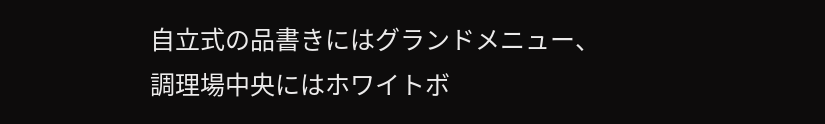自立式の品書きにはグランドメニュー、調理場中央にはホワイトボ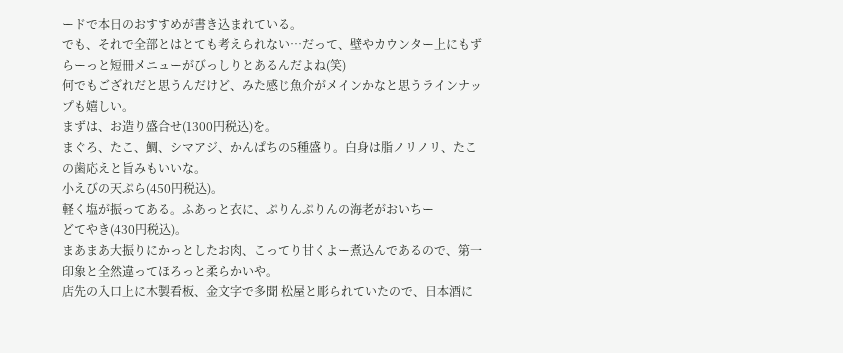ードで本日のおすすめが書き込まれている。
でも、それで全部とはとても考えられない…だって、壁やカウンター上にもずらーっと短冊メニューがびっしりとあるんだよね(笑)
何でもござれだと思うんだけど、みた感じ魚介がメインかなと思うラインナップも嬉しい。
まずは、お造り盛合せ(1300円税込)を。
まぐろ、たこ、鯛、シマアジ、かんぱちの5種盛り。白身は脂ノリノリ、たこの歯応えと旨みもいいな。
小えびの天ぷら(450円税込)。
軽く塩が振ってある。ふあっと衣に、ぷりんぷりんの海老がおいちー
どてやき(430円税込)。
まあまあ大振りにかっとしたお肉、こってり甘くよー煮込んであるので、第一印象と全然違ってほろっと柔らかいや。
店先の入口上に木製看板、金文字で多聞 松屋と彫られていたので、日本酒に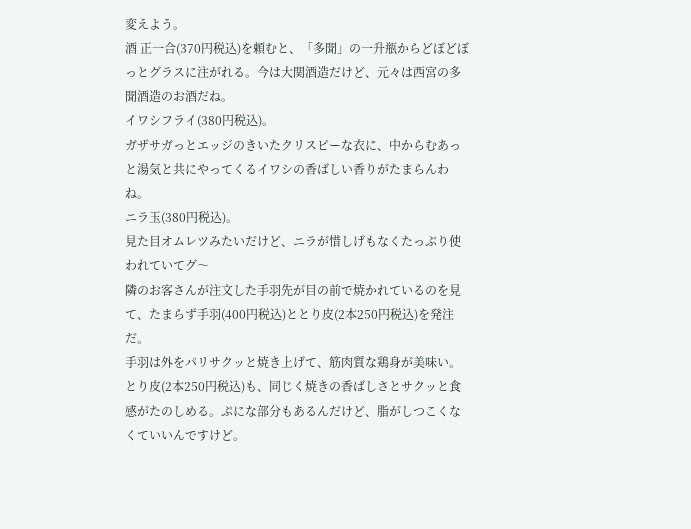変えよう。
酒 正一合(370円税込)を頼むと、「多聞」の一升瓶からどぼどぼっとグラスに注がれる。今は大関酒造だけど、元々は西宮の多聞酒造のお酒だね。
イワシフライ(380円税込)。
ガザサガっとエッジのきいたクリスピーな衣に、中からむあっと湯気と共にやってくるイワシの香ばしい香りがたまらんわね。
ニラ玉(380円税込)。
見た目オムレツみたいだけど、ニラが惜しげもなくたっぷり使われていてグ〜
隣のお客さんが注文した手羽先が目の前で焼かれているのを見て、たまらず手羽(400円税込)ととり皮(2本250円税込)を発注だ。
手羽は外をパリサクッと焼き上げて、筋肉質な鶏身が美味い。
とり皮(2本250円税込)も、同じく焼きの香ばしさとサクッと食感がたのしめる。ぷにな部分もあるんだけど、脂がしつこくなくていいんですけど。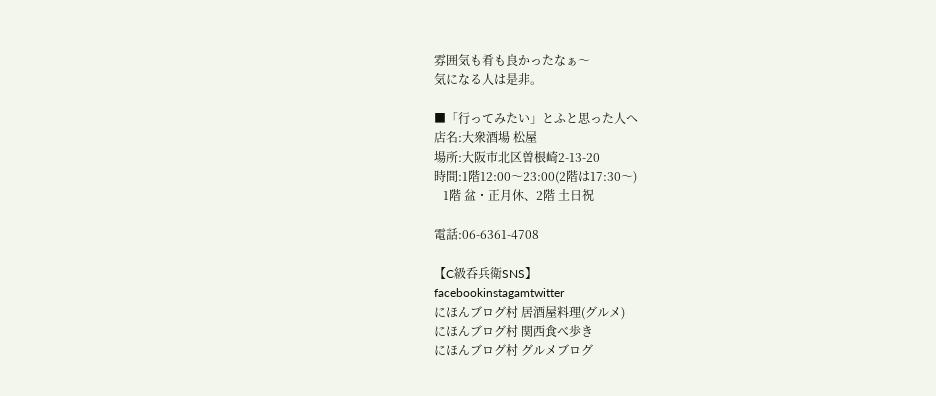雰囲気も肴も良かったなぁ〜
気になる人は是非。

■「行ってみたい」とふと思った人へ
店名:大衆酒場 松屋
場所:大阪市北区曽根崎2-13-20
時間:1階12:00〜23:00(2階は17:30〜)
   1階 盆・正月休、2階 土日祝

電話:06-6361-4708

【C級呑兵衛SNS】
facebookinstagamtwitter
にほんブログ村 居酒屋料理(グルメ)
にほんブログ村 関西食べ歩き
にほんブログ村 グルメブログ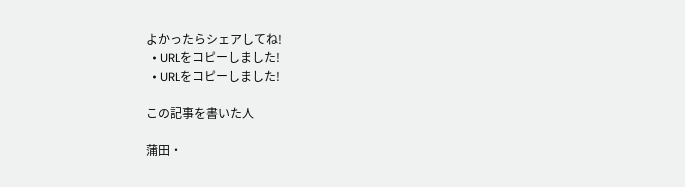よかったらシェアしてね!
  • URLをコピーしました!
  • URLをコピーしました!

この記事を書いた人

蒲田・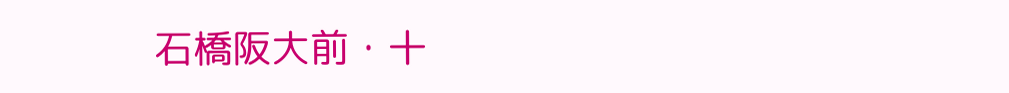石橋阪大前・十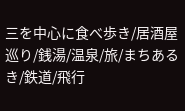三を中心に食べ歩き/居酒屋巡り/銭湯/温泉/旅/まちあるき/鉄道/飛行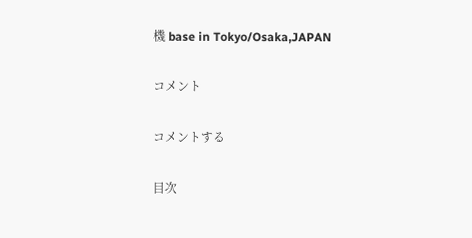機 base in Tokyo/Osaka,JAPAN

コメント

コメントする

目次